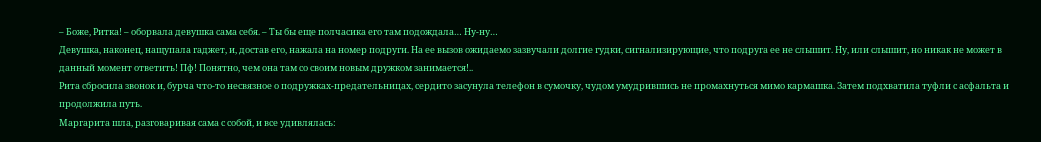– Боже, Ритка! – оборвала девушка сама себя. – Ты бы еще полчасика его там подождала… Ну-ну…
Девушка, наконец, нащупала гаджет, и, достав его, нажала на номер подруги. На ее вызов ожидаемо зазвучали долгие гудки, сигнализирующие, что подруга ее не слышит. Ну, или слышит, но никак не может в данный момент ответить! Пф! Понятно, чем она там со своим новым дружком занимается!..
Рита сбросила звонок и, бурча что-то несвязное о подружках-предательницах, сердито засунула телефон в сумочку, чудом умудрившись не промахнуться мимо кармашка. Затем подхватила туфли с асфальта и продолжила путь.
Маргарита шла, разговаривая сама с собой, и все удивлялась: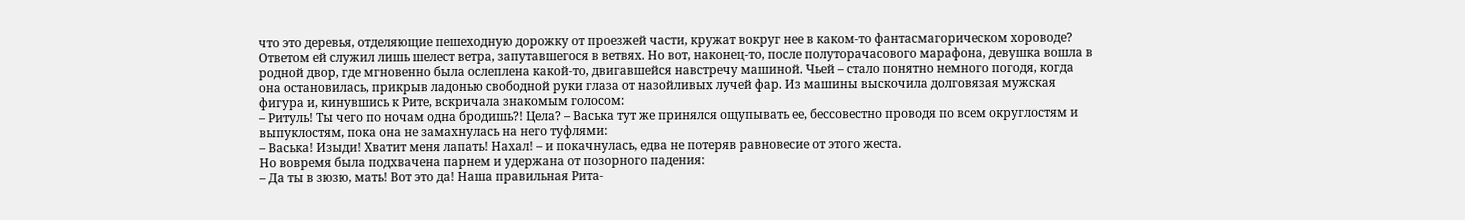что это деревья, отделяющие пешеходную дорожку от проезжей части, кружат вокруг нее в каком-то фантасмагорическом хороводе? Ответом ей служил лишь шелест ветра, запутавшегося в ветвях. Но вот, наконец-то, после полуторачасового марафона, девушка вошла в родной двор, где мгновенно была ослеплена какой-то, двигавшейся навстречу машиной. Чьей – стало понятно немного погодя, когда она остановилась, прикрыв ладонью свободной руки глаза от назойливых лучей фар. Из машины выскочила долговязая мужская фигура и, кинувшись к Рите, вскричала знакомым голосом:
– Ритуль! Ты чего по ночам одна бродишь?! Цела? – Васька тут же принялся ощупывать ее, бессовестно проводя по всем округлостям и выпуклостям, пока она не замахнулась на него туфлями:
– Васька! Изыди! Хватит меня лапать! Нахал! – и покачнулась, едва не потеряв равновесие от этого жеста.
Но вовремя была подхвачена парнем и удержана от позорного падения:
– Да ты в зюзю, мать! Вот это да! Наша правильная Рита-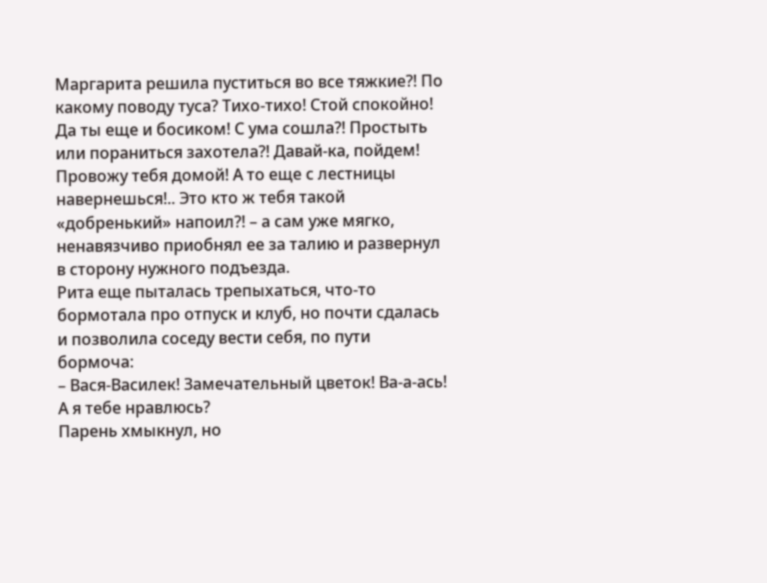Маргарита решила пуститься во все тяжкие?! По какому поводу туса? Тихо-тихо! Стой спокойно! Да ты еще и босиком! С ума сошла?! Простыть или пораниться захотела?! Давай-ка, пойдем! Провожу тебя домой! А то еще с лестницы навернешься!.. Это кто ж тебя такой «добренький» напоил?! – а сам уже мягко, ненавязчиво приобнял ее за талию и развернул в сторону нужного подъезда.
Рита еще пыталась трепыхаться, что-то бормотала про отпуск и клуб, но почти сдалась и позволила соседу вести себя, по пути бормоча:
– Вася-Василек! Замечательный цветок! Ва-а-ась! А я тебе нравлюсь?
Парень хмыкнул, но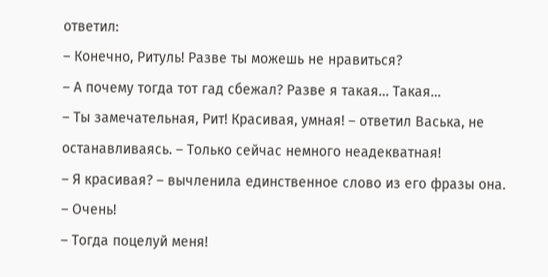ответил:
– Конечно, Ритуль! Разве ты можешь не нравиться?
– А почему тогда тот гад сбежал? Разве я такая… Такая…
– Ты замечательная, Рит! Красивая, умная! – ответил Васька, не останавливаясь. – Только сейчас немного неадекватная!
– Я красивая? – вычленила единственное слово из его фразы она.
– Очень!
– Тогда поцелуй меня!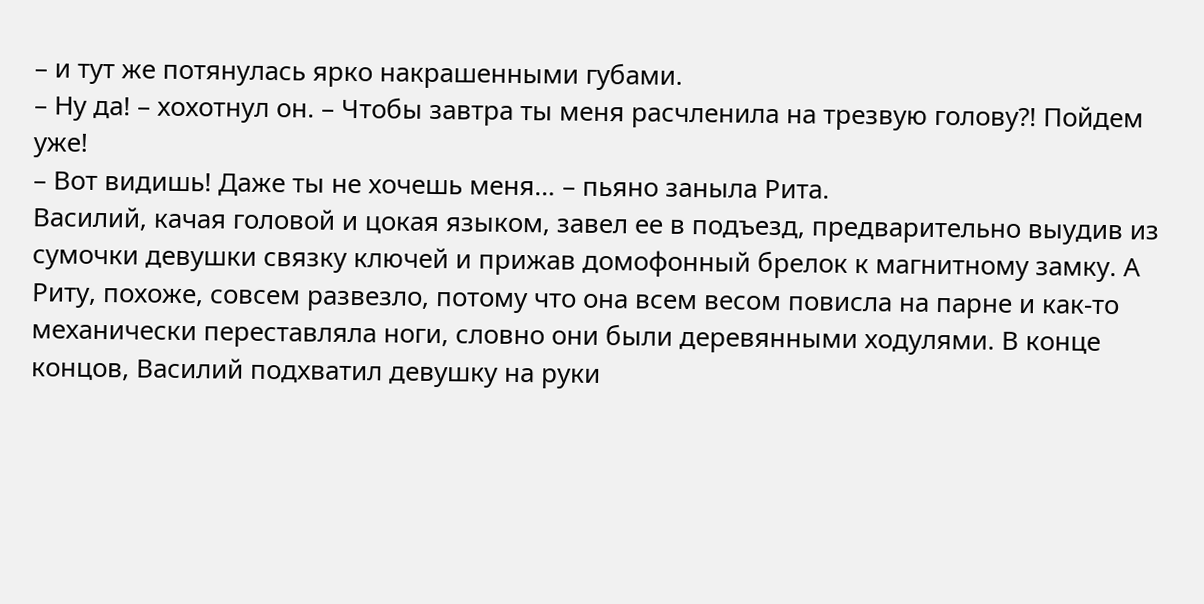– и тут же потянулась ярко накрашенными губами.
– Ну да! – хохотнул он. – Чтобы завтра ты меня расчленила на трезвую голову?! Пойдем уже!
– Вот видишь! Даже ты не хочешь меня… – пьяно заныла Рита.
Василий, качая головой и цокая языком, завел ее в подъезд, предварительно выудив из сумочки девушки связку ключей и прижав домофонный брелок к магнитному замку. А Риту, похоже, совсем развезло, потому что она всем весом повисла на парне и как-то механически переставляла ноги, словно они были деревянными ходулями. В конце концов, Василий подхватил девушку на руки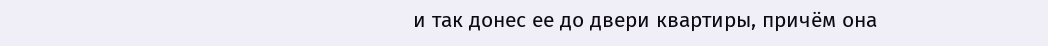и так донес ее до двери квартиры, причём она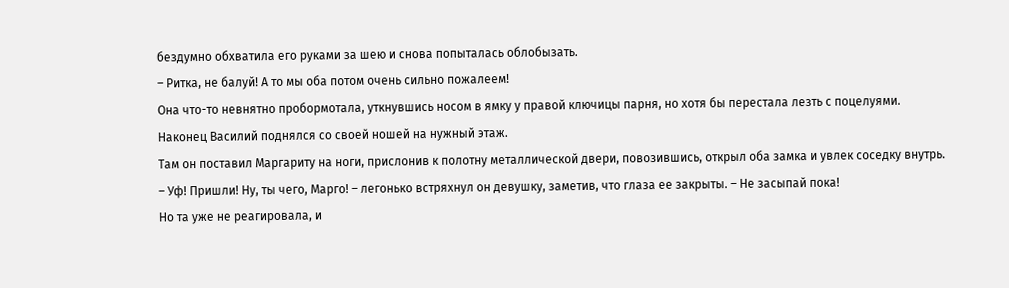бездумно обхватила его руками за шею и снова попыталась облобызать.
– Ритка, не балуй! А то мы оба потом очень сильно пожалеем!
Она что-то невнятно пробормотала, уткнувшись носом в ямку у правой ключицы парня, но хотя бы перестала лезть с поцелуями.
Наконец Василий поднялся со своей ношей на нужный этаж.
Там он поставил Маргариту на ноги, прислонив к полотну металлической двери, повозившись, открыл оба замка и увлек соседку внутрь.
– Уф! Пришли! Ну, ты чего, Марго! – легонько встряхнул он девушку, заметив, что глаза ее закрыты. – Не засыпай пока!
Но та уже не реагировала, и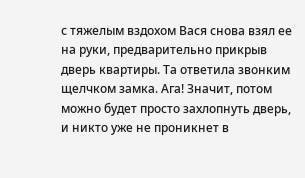с тяжелым вздохом Вася снова взял ее на руки, предварительно прикрыв дверь квартиры. Та ответила звонким щелчком замка. Ага! Значит, потом можно будет просто захлопнуть дверь, и никто уже не проникнет в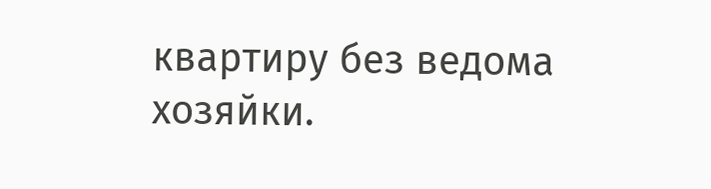квартиру без ведома хозяйки.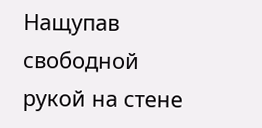Нащупав свободной рукой на стене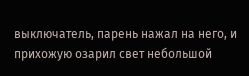выключатель, парень нажал на него, и прихожую озарил свет небольшой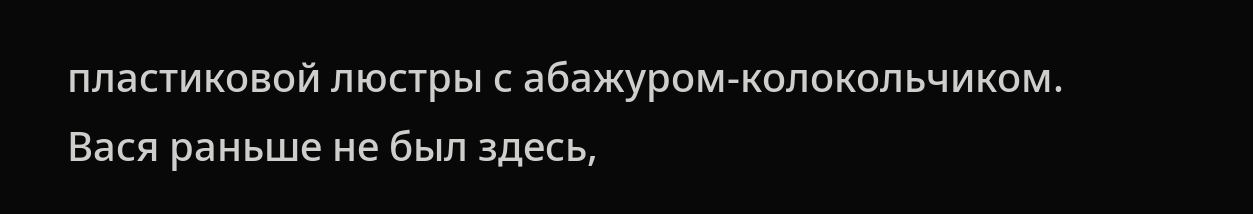пластиковой люстры с абажуром-колокольчиком.
Вася раньше не был здесь,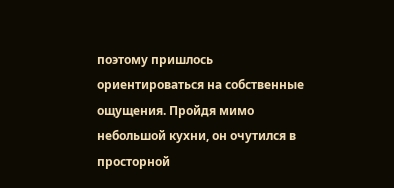поэтому пришлось ориентироваться на собственные ощущения. Пройдя мимо небольшой кухни, он очутился в просторной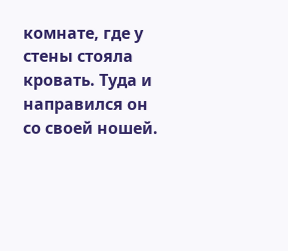комнате, где у стены стояла кровать. Туда и направился он со своей ношей.